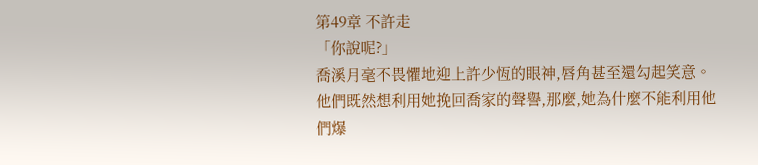第49章 不許走
「你說呢?」
喬溪月毫不畏懼地迎上許少恆的眼神,唇角甚至還勾起笑意。
他們既然想利用她挽回喬家的聲譽,那麼,她為什麼不能利用他們爆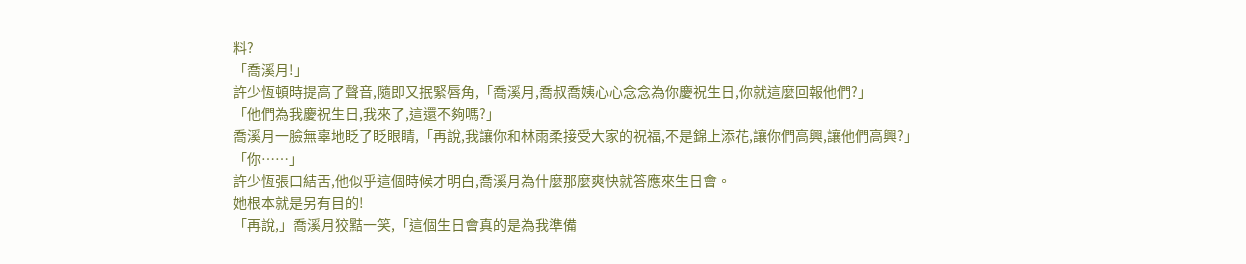料?
「喬溪月!」
許少恆頓時提高了聲音,隨即又抿緊唇角,「喬溪月,喬叔喬姨心心念念為你慶祝生日,你就這麼回報他們?」
「他們為我慶祝生日,我來了,這還不夠嗎?」
喬溪月一臉無辜地眨了眨眼睛,「再說,我讓你和林雨柔接受大家的祝福,不是錦上添花,讓你們高興,讓他們高興?」
「你……」
許少恆張口結舌,他似乎這個時候才明白,喬溪月為什麼那麼爽快就答應來生日會。
她根本就是另有目的!
「再說,」喬溪月狡黠一笑,「這個生日會真的是為我準備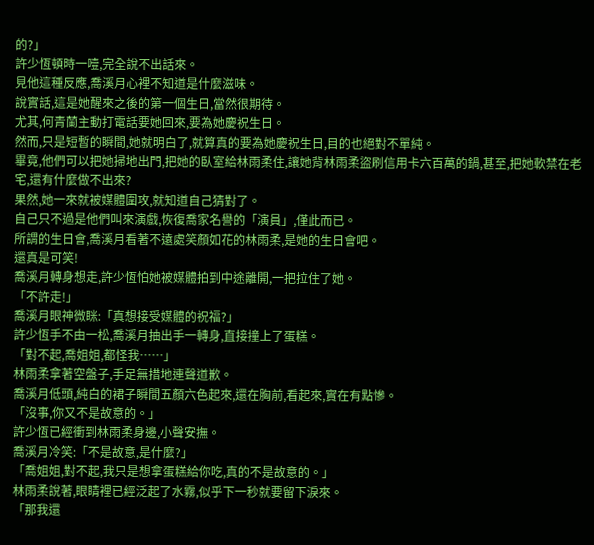的?」
許少恆頓時一噎,完全說不出話來。
見他這種反應,喬溪月心裡不知道是什麼滋味。
說實話,這是她醒來之後的第一個生日,當然很期待。
尤其,何青蘭主動打電話要她回來,要為她慶祝生日。
然而,只是短暫的瞬間,她就明白了,就算真的要為她慶祝生日,目的也絕對不單純。
畢竟,他們可以把她掃地出門,把她的臥室給林雨柔住,讓她背林雨柔盜刷信用卡六百萬的鍋,甚至,把她軟禁在老宅,還有什麼做不出來?
果然,她一來就被媒體圍攻,就知道自己猜對了。
自己只不過是他們叫來演戲,恢復喬家名譽的「演員」,僅此而已。
所謂的生日會,喬溪月看著不遠處笑顏如花的林雨柔,是她的生日會吧。
還真是可笑!
喬溪月轉身想走,許少恆怕她被媒體拍到中途離開,一把拉住了她。
「不許走!」
喬溪月眼神微眯:「真想接受媒體的祝福?」
許少恆手不由一松,喬溪月抽出手一轉身,直接撞上了蛋糕。
「對不起,喬姐姐,都怪我……」
林雨柔拿著空盤子,手足無措地連聲道歉。
喬溪月低頭,純白的裙子瞬間五顏六色起來,還在胸前,看起來,實在有點慘。
「沒事,你又不是故意的。」
許少恆已經衝到林雨柔身邊,小聲安撫。
喬溪月冷笑:「不是故意,是什麼?」
「喬姐姐,對不起,我只是想拿蛋糕給你吃,真的不是故意的。」
林雨柔說著,眼睛裡已經泛起了水霧,似乎下一秒就要留下淚來。
「那我還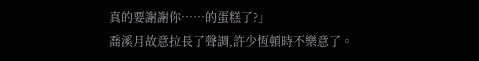真的要謝謝你……的蛋糕了?」
喬溪月故意拉長了聲調,許少恆頓時不樂意了。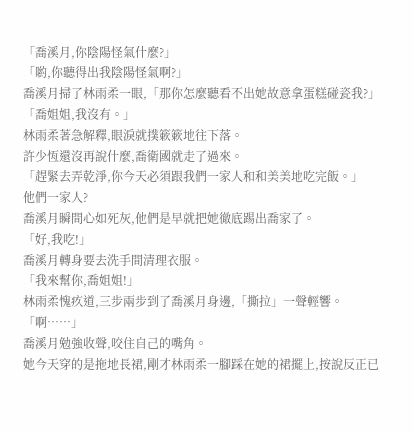「喬溪月,你陰陽怪氣什麼?」
「喲,你聽得出我陰陽怪氣啊?」
喬溪月掃了林雨柔一眼,「那你怎麼聽看不出她故意拿蛋糕碰瓷我?」
「喬姐姐,我沒有。」
林雨柔著急解釋,眼淚就撲簌簌地往下落。
許少恆還沒再說什麼,喬衛國就走了過來。
「趕緊去弄乾淨,你今天必須跟我們一家人和和美美地吃完飯。」
他們一家人?
喬溪月瞬間心如死灰,他們是早就把她徹底踢出喬家了。
「好,我吃!」
喬溪月轉身要去洗手間清理衣服。
「我來幫你,喬姐姐!」
林雨柔愧疚道,三步兩步到了喬溪月身邊,「撕拉」一聲輕響。
「啊……」
喬溪月勉強收聲,咬住自己的嘴角。
她今天穿的是拖地長裙,剛才林雨柔一腳踩在她的裙擺上,按說反正已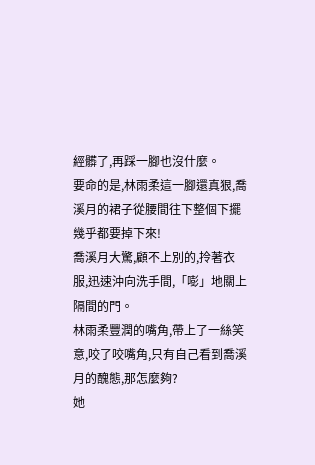經髒了,再踩一腳也沒什麼。
要命的是,林雨柔這一腳還真狠,喬溪月的裙子從腰間往下整個下擺幾乎都要掉下來!
喬溪月大驚,顧不上別的,拎著衣服,迅速沖向洗手間,「嘭」地關上隔間的門。
林雨柔豐潤的嘴角,帶上了一絲笑意,咬了咬嘴角,只有自己看到喬溪月的醜態,那怎麼夠?
她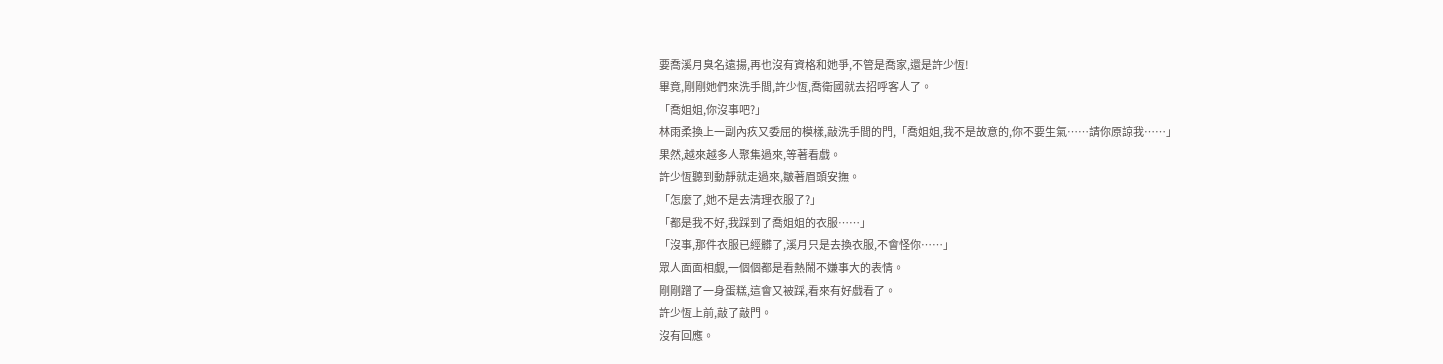要喬溪月臭名遠揚,再也沒有資格和她爭,不管是喬家,還是許少恆!
畢竟,剛剛她們來洗手間,許少恆,喬衛國就去招呼客人了。
「喬姐姐,你沒事吧?」
林雨柔換上一副內疚又委屈的模樣,敲洗手間的門,「喬姐姐,我不是故意的,你不要生氣……請你原諒我……」
果然,越來越多人聚集過來,等著看戲。
許少恆聽到動靜就走過來,皺著眉頭安撫。
「怎麼了,她不是去清理衣服了?」
「都是我不好,我踩到了喬姐姐的衣服……」
「沒事,那件衣服已經髒了,溪月只是去換衣服,不會怪你……」
眾人面面相覷,一個個都是看熱鬧不嫌事大的表情。
剛剛蹭了一身蛋糕,這會又被踩,看來有好戲看了。
許少恆上前,敲了敲門。
沒有回應。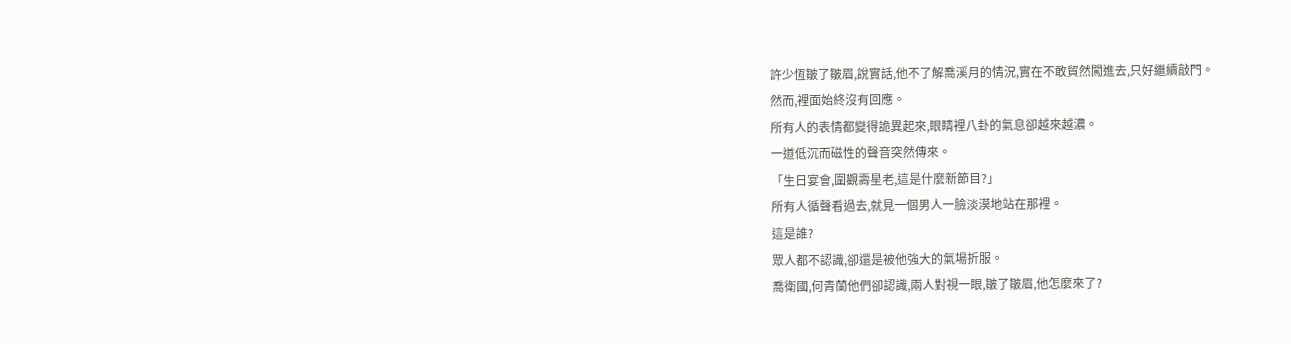許少恆皺了皺眉,說實話,他不了解喬溪月的情況,實在不敢貿然闖進去,只好繼續敲門。
然而,裡面始終沒有回應。
所有人的表情都變得詭異起來,眼睛裡八卦的氣息卻越來越濃。
一道低沉而磁性的聲音突然傳來。
「生日宴會,圍觀壽星老,這是什麼新節目?」
所有人循聲看過去,就見一個男人一臉淡漠地站在那裡。
這是誰?
眾人都不認識,卻還是被他強大的氣場折服。
喬衛國,何青蘭他們卻認識,兩人對視一眼,皺了皺眉,他怎麼來了?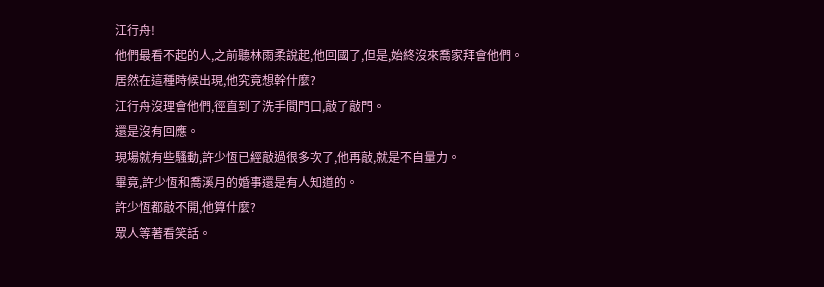江行舟!
他們最看不起的人,之前聽林雨柔說起,他回國了,但是,始終沒來喬家拜會他們。
居然在這種時候出現,他究竟想幹什麼?
江行舟沒理會他們,徑直到了洗手間門口,敲了敲門。
還是沒有回應。
現場就有些騷動,許少恆已經敲過很多次了,他再敲,就是不自量力。
畢竟,許少恆和喬溪月的婚事還是有人知道的。
許少恆都敲不開,他算什麼?
眾人等著看笑話。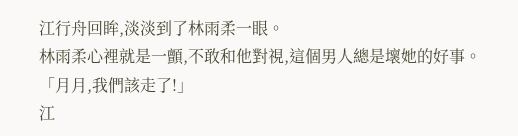江行舟回眸,淡淡到了林雨柔一眼。
林雨柔心裡就是一顫,不敢和他對視,這個男人總是壞她的好事。
「月月,我們該走了!」
江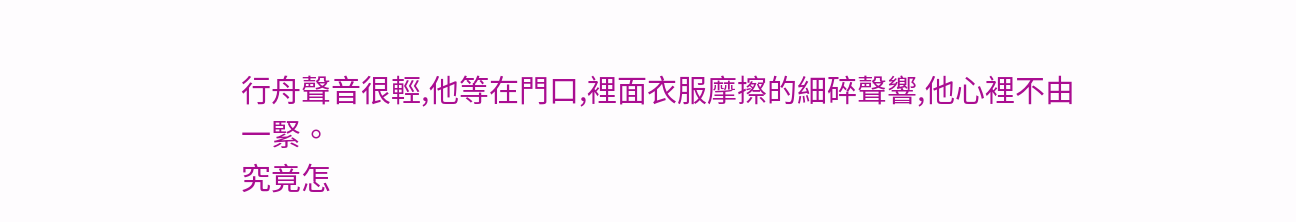行舟聲音很輕,他等在門口,裡面衣服摩擦的細碎聲響,他心裡不由一緊。
究竟怎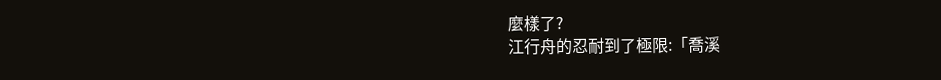麼樣了?
江行舟的忍耐到了極限:「喬溪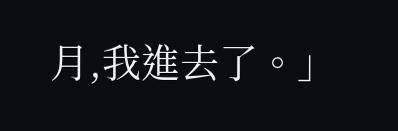月,我進去了。」